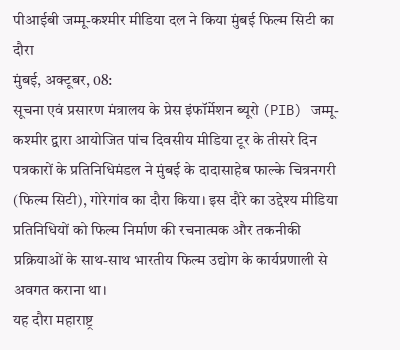पीआईबी जम्मू-कश्मीर मीडिया दल ने किया मुंबई फिल्म सिटी का दौरा
मुंबई, अक्टूबर, 08:
सूचना एवं प्रसारण मंत्रालय के प्रेस इंफॉर्मेशन ब्यूरो (PIB) जम्मू-कश्मीर द्वारा आयोजित पांच दिवसीय मीडिया टूर के तीसरे दिन पत्रकारों के प्रतिनिधिमंडल ने मुंबई के दादासाहेब फाल्के चित्रनगरी (फिल्म सिटी), गोरेगांव का दौरा किया। इस दौरे का उद्देश्य मीडिया प्रतिनिधियों को फिल्म निर्माण की रचनात्मक और तकनीकी प्रक्रियाओं के साथ-साथ भारतीय फिल्म उद्योग के कार्यप्रणाली से अवगत कराना था।
यह दौरा महाराष्ट्र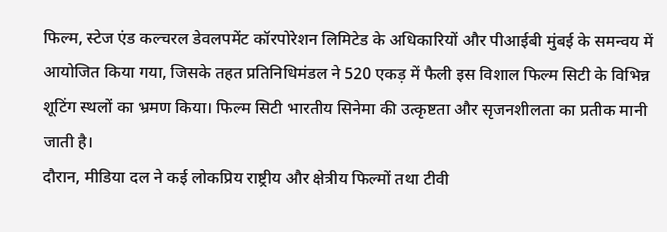फिल्म, स्टेज एंड कल्चरल डेवलपमेंट कॉरपोरेशन लिमिटेड के अधिकारियों और पीआईबी मुंबई के समन्वय में आयोजित किया गया, जिसके तहत प्रतिनिधिमंडल ने 520 एकड़ में फैली इस विशाल फिल्म सिटी के विभिन्न शूटिंग स्थलों का भ्रमण किया। फिल्म सिटी भारतीय सिनेमा की उत्कृष्टता और सृजनशीलता का प्रतीक मानी जाती है।
दौरान, मीडिया दल ने कई लोकप्रिय राष्ट्रीय और क्षेत्रीय फिल्मों तथा टीवी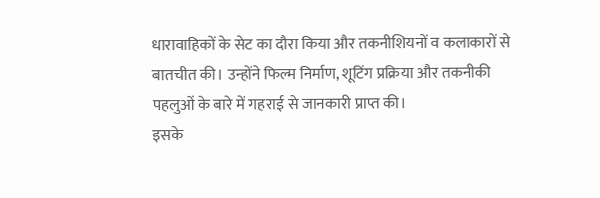धारावाहिकों के सेट का दौरा किया और तकनीशियनों व कलाकारों से बातचीत की। उन्होंने फिल्म निर्माण, शूटिंग प्रक्रिया और तकनीकी पहलुओं के बारे में गहराई से जानकारी प्राप्त की।
इसके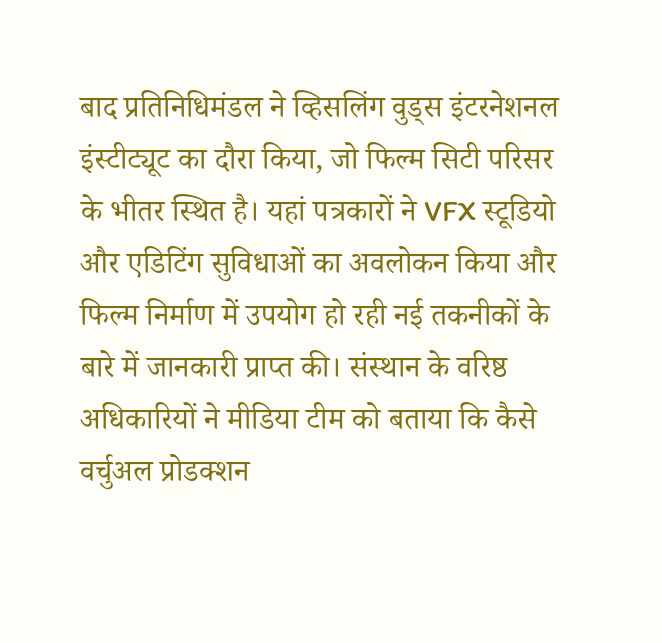बाद प्रतिनिधिमंडल ने व्हिसलिंग वुड्स इंटरनेशनल इंस्टीट्यूट का दौरा किया, जो फिल्म सिटी परिसर के भीतर स्थित है। यहां पत्रकारों ने VFX स्टूडियो और एडिटिंग सुविधाओं का अवलोकन किया और फिल्म निर्माण में उपयोग हो रही नई तकनीकों के बारे में जानकारी प्राप्त की। संस्थान के वरिष्ठ अधिकारियों ने मीडिया टीम को बताया कि कैसे वर्चुअल प्रोडक्शन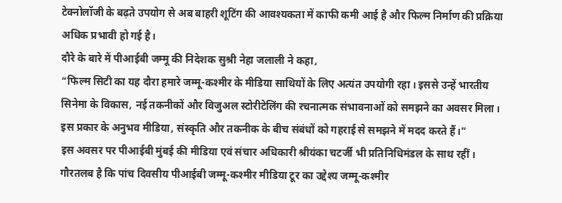टेक्नोलॉजी के बढ़ते उपयोग से अब बाहरी शूटिंग की आवश्यकता में काफी कमी आई है और फिल्म निर्माण की प्रक्रिया अधिक प्रभावी हो गई है।
दौरे के बारे में पीआईबी जम्मू की निदेशक सुश्री नेहा जलाली ने कहा,
“फिल्म सिटी का यह दौरा हमारे जम्मू-कश्मीर के मीडिया साथियों के लिए अत्यंत उपयोगी रहा। इससे उन्हें भारतीय सिनेमा के विकास, नई तकनीकों और विजुअल स्टोरीटेलिंग की रचनात्मक संभावनाओं को समझने का अवसर मिला। इस प्रकार के अनुभव मीडिया, संस्कृति और तकनीक के बीच संबंधों को गहराई से समझने में मदद करते हैं।”
इस अवसर पर पीआईबी मुंबई की मीडिया एवं संचार अधिकारी श्रीयंका चटर्जी भी प्रतिनिधिमंडल के साथ रहीं।
गौरतलब है कि पांच दिवसीय पीआईबी जम्मू-कश्मीर मीडिया टूर का उद्देश्य जम्मू-कश्मीर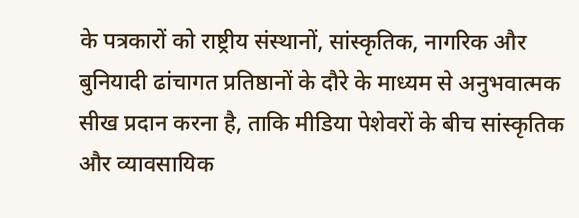के पत्रकारों को राष्ट्रीय संस्थानों, सांस्कृतिक, नागरिक और बुनियादी ढांचागत प्रतिष्ठानों के दौरे के माध्यम से अनुभवात्मक सीख प्रदान करना है, ताकि मीडिया पेशेवरों के बीच सांस्कृतिक और व्यावसायिक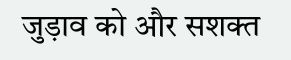जुड़ाव को और सशक्त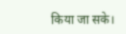किया जा सके।